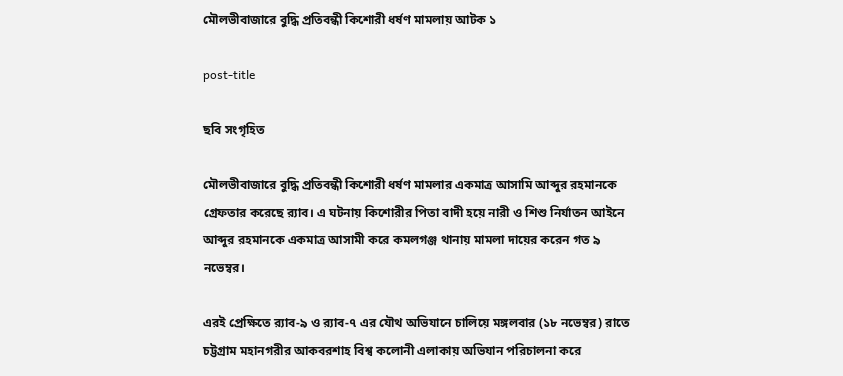মৌলভীবাজারে বুদ্ধি প্রতিবন্ধী কিশোরী ধর্ষণ মামলায় আটক ১

post-title

ছবি সংগৃহিত

মৌলভীবাজারে বুদ্ধি প্রতিবন্ধী কিশোরী ধর্ষণ মামলার একমাত্র আসামি আব্দুর রহমানকে গ্রেফতার করেছে র‌্যাব। এ ঘটনায় কিশোরীর পিতা বাদী হয়ে নারী ও শিশু নির্যাতন আইনে আব্দুর রহমানকে একমাত্র আসামী করে কমলগঞ্জ থানায় মামলা দায়ের করেন গত ৯ নভেম্বর।

এরই প্রেক্ষিতে র‌্যাব-৯ ও র‌্যাব-৭ এর যৌথ অভিযানে চালিয়ে মঙ্গলবার (১৮ নভেম্বর) রাতে চট্টগ্রাম মহানগরীর আকবরশাহ বিশ্ব কলোনী এলাকায় অভিযান পরিচালনা করে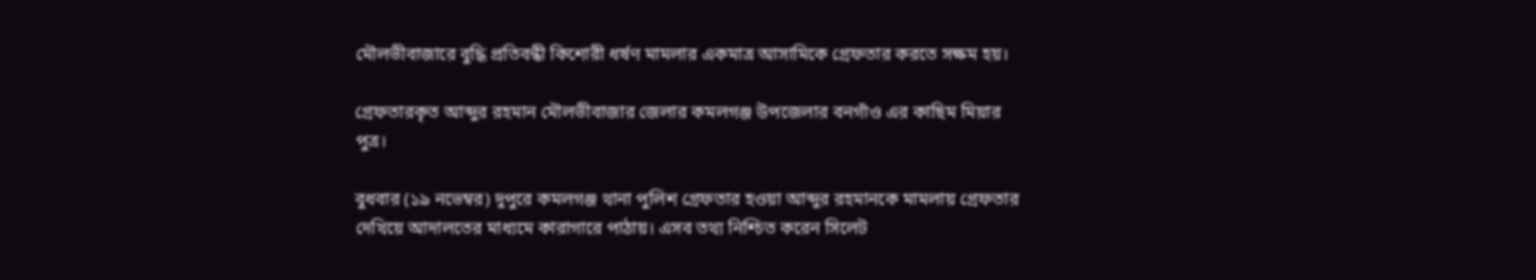মৌলভীবাজারে বুদ্ধি প্রতিবন্ধী কিশোরী ধর্ষণ মামলার একমাত্র আসামিকে গ্রেফতার করতে সক্ষম হয়।

গ্রেফতারকৃত আব্দুর রহমান মৌলভীবাজার জেলার কমলগঞ্জ উপজেলার বনগাঁও এর কাছিম মিয়ার পুত্র।

বুধবার (১৯ নভেম্বর) দুপুরে কমলগঞ্জ থানা পুলিশ গ্রেফতার হওয়া আব্দুর রহমানকে মামলায় গ্রেফতার দেখিয়ে আদালতের মাধ্যমে কারাগারে পাঠায়। এসব তথ্য নিশ্চিত করেন সিলেট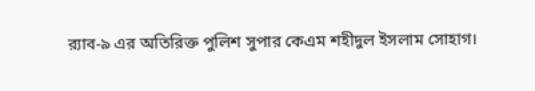র‌্যাব-৯ এর অতিরিক্ত পুলিশ সুপার কেএম শহীদুল ইসলাম সোহাগ।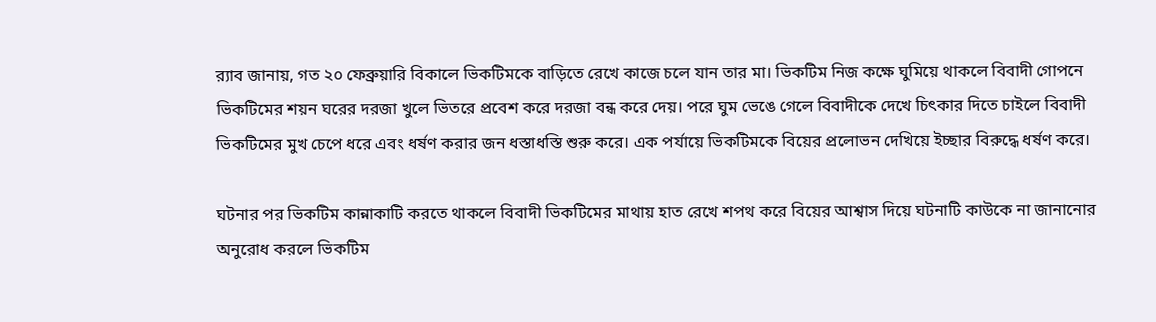র‌্যাব জানায়, গত ২০ ফেব্রুয়ারি বিকালে ভিকটিমকে বাড়িতে রেখে কাজে চলে যান তার মা। ভিকটিম নিজ কক্ষে ঘুমিয়ে থাকলে বিবাদী গোপনে ভিকটিমের শয়ন ঘরের দরজা খুলে ভিতরে প্রবেশ করে দরজা বন্ধ করে দেয়। পরে ঘুম ভেঙে গেলে বিবাদীকে দেখে চিৎকার দিতে চাইলে বিবাদী ভিকটিমের মুখ চেপে ধরে এবং ধর্ষণ করার জন ধস্তাধস্তি শুরু করে। এক পর্যায়ে ভিকটিমকে বিয়ের প্রলোভন দেখিয়ে ইচ্ছার বিরুদ্ধে ধর্ষণ করে।

ঘটনার পর ভিকটিম কান্নাকাটি করতে থাকলে বিবাদী ভিকটিমের মাথায় হাত রেখে শপথ করে বিয়ের আশ্বাস দিয়ে ঘটনাটি কাউকে না জানানোর অনুরোধ করলে ভিকটিম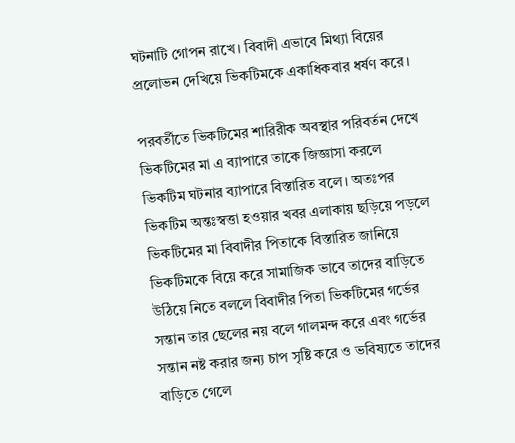ঘটনাটি গোপন রাখে। বিবাদী এভাবে মিথ্যা বিয়ের প্রলোভন দেখিয়ে ভিকটিমকে একাধিকবার ধর্ষণ করে।

পরবর্তীতে ভিকটিমের শারিরীক অবস্থার পরিবর্তন দেখে ভিকটিমের মা এ ব্যাপারে তাকে জিজ্ঞাসা করলে ভিকটিম ঘটনার ব্যাপারে বিস্তারিত বলে। অতঃপর ভিকটিম অন্তঃস্বত্তা হওয়ার খবর এলাকায় ছড়িয়ে পড়লে ভিকটিমের মা বিবাদীর পিতাকে বিস্তারিত জানিয়ে ভিকটিমকে বিয়ে করে সামাজিক ভাবে তাদের বাড়িতে উঠিয়ে নিতে বললে বিবাদীর পিতা ভিকটিমের গর্ভের সন্তান তার ছেলের নয় বলে গালমন্দ করে এবং গর্ভের সন্তান নষ্ট করার জন্য চাপ সৃষ্টি করে ও ভবিষ্যতে তাদের বাড়িতে গেলে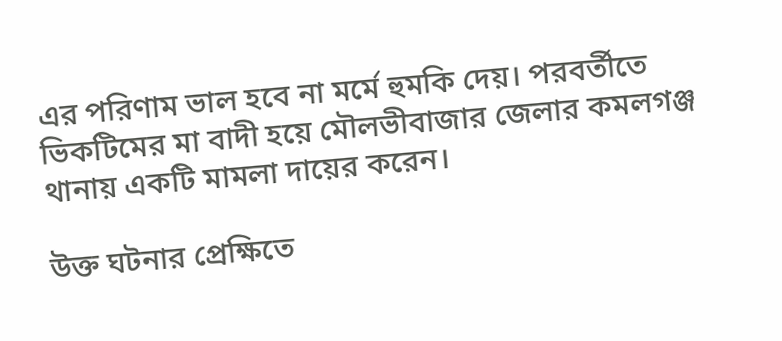এর পরিণাম ভাল হবে না মর্মে হুমকি দেয়। পরবর্তীতে ভিকটিমের মা বাদী হয়ে মৌলভীবাজার জেলার কমলগঞ্জ থানায় একটি মামলা দায়ের করেন।

উক্ত ঘটনার প্রেক্ষিতে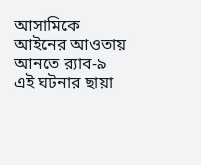আসামিকে আইনের আওতায় আনতে র‌্যাব-৯ এই ঘটনার ছায়া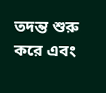তদন্ত শুরু করে এবং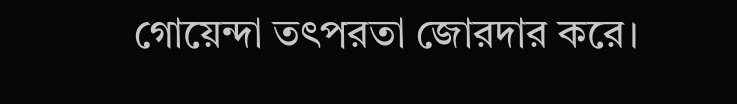গোয়েন্দা তৎপরতা জোরদার করে।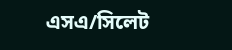এসএ/সিলেট